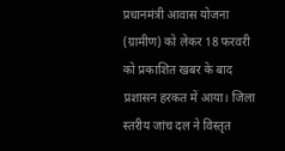प्रधानमंत्री आवास योजना (ग्रामीण) को लेकर 18 फरवरी को प्रकाशित खबर के बाद प्रशासन हरकत में आया। जिला स्तरीय जांच दल ने विस्तृत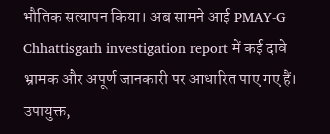भौतिक सत्यापन किया। अब सामने आई PMAY-G Chhattisgarh investigation report में कई दावे भ्रामक और अपूर्ण जानकारी पर आधारित पाए गए हैं।
उपायुक्त,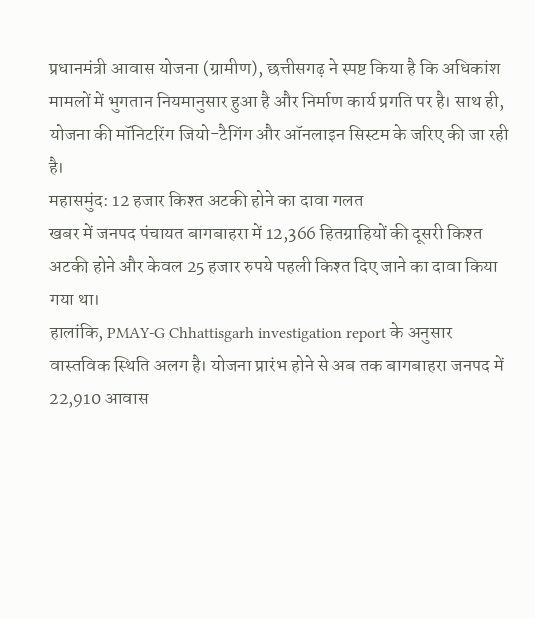प्रधानमंत्री आवास योजना (ग्रामीण), छत्तीसगढ़ ने स्पष्ट किया है कि अधिकांश मामलों में भुगतान नियमानुसार हुआ है और निर्माण कार्य प्रगति पर है। साथ ही, योजना की मॉनिटरिंग जियो-टैगिंग और ऑनलाइन सिस्टम के जरिए की जा रही है।
महासमुंद: 12 हजार किश्त अटकी होने का दावा गलत
खबर में जनपद पंचायत बागबाहरा में 12,366 हितग्राहियों की दूसरी किश्त अटकी होने और केवल 25 हजार रुपये पहली किश्त दिए जाने का दावा किया गया था।
हालांकि, PMAY-G Chhattisgarh investigation report के अनुसार वास्तविक स्थिति अलग है। योजना प्रारंभ होने से अब तक बागबाहरा जनपद में 22,910 आवास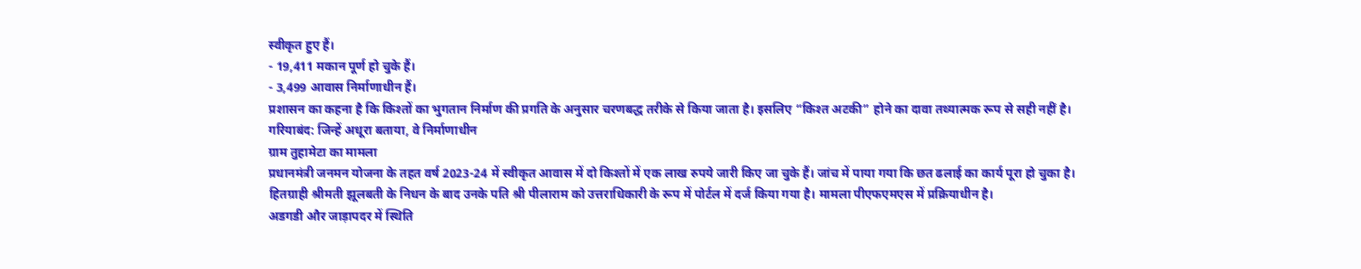स्वीकृत हुए हैं।
- 19,411 मकान पूर्ण हो चुके हैं।
- 3,499 आवास निर्माणाधीन हैं।
प्रशासन का कहना है कि किश्तों का भुगतान निर्माण की प्रगति के अनुसार चरणबद्ध तरीके से किया जाता है। इसलिए “किश्त अटकी” होने का दावा तथ्यात्मक रूप से सही नहीं है।
गरियाबंद: जिन्हें अधूरा बताया, वे निर्माणाधीन
ग्राम तुहामेटा का मामला
प्रधानमंत्री जनमन योजना के तहत वर्ष 2023-24 में स्वीकृत आवास में दो किश्तों में एक लाख रुपये जारी किए जा चुके हैं। जांच में पाया गया कि छत ढलाई का कार्य पूरा हो चुका है।
हितग्राही श्रीमती झूलबती के निधन के बाद उनके पति श्री पीलाराम को उत्तराधिकारी के रूप में पोर्टल में दर्ज किया गया है। मामला पीएफएमएस में प्रक्रियाधीन है।
अडगडी और जाड़ापदर में स्थिति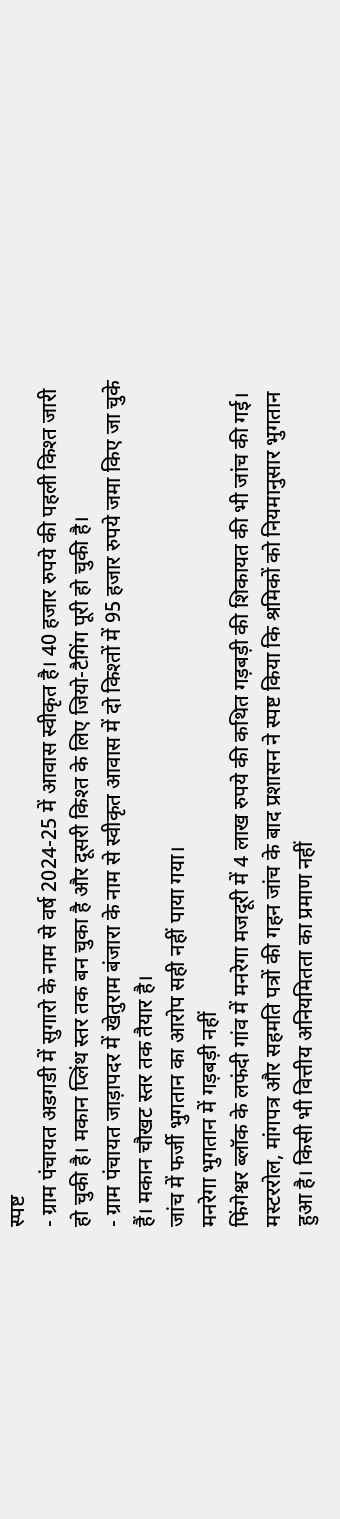स्पष्ट
- ग्राम पंचायत अडगडी में सुगारो के नाम से वर्ष 2024-25 में आवास स्वीकृत है। 40 हजार रुपये की पहली किश्त जारी हो चुकी है। मकान प्लिंथ स्तर तक बन चुका है और दूसरी किश्त के लिए जियो-टैगिंग पूरी हो चुकी है।
- ग्राम पंचायत जाड़ापदर में खेतुराम बंजारा के नाम से स्वीकृत आवास में दो किश्तों में 95 हजार रुपये जमा किए जा चुके हैं। मकान चौखट स्तर तक तैयार है।
जांच में फर्जी भुगतान का आरोप सही नहीं पाया गया।
मनरेगा भुगतान में गड़बड़ी नहीं
फिंगेश्वर ब्लॉक के लफंदी गांव में मनरेगा मजदूरी में 4 लाख रुपये की कथित गड़बड़ी की शिकायत की भी जांच की गई।
मस्टररोल, मांगपत्र और सहमति पत्रों की गहन जांच के बाद प्रशासन ने स्पष्ट किया कि श्रमिकों को नियमानुसार भुगतान हुआ है। किसी भी वित्तीय अनियमितता का प्रमाण नहीं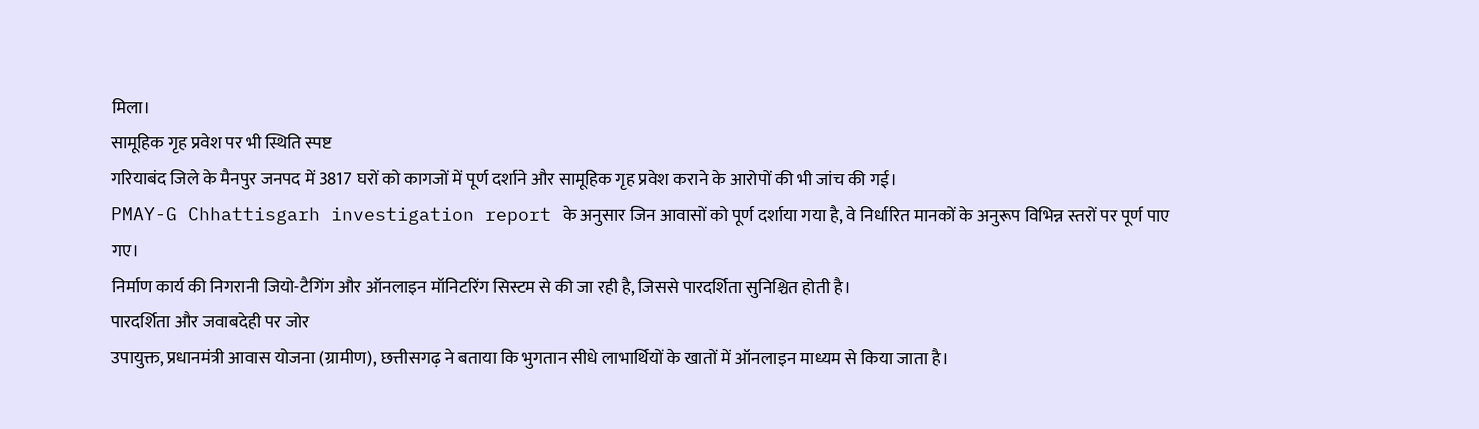मिला।
सामूहिक गृह प्रवेश पर भी स्थिति स्पष्ट
गरियाबंद जिले के मैनपुर जनपद में 3817 घरों को कागजों में पूर्ण दर्शाने और सामूहिक गृह प्रवेश कराने के आरोपों की भी जांच की गई।
PMAY-G Chhattisgarh investigation report के अनुसार जिन आवासों को पूर्ण दर्शाया गया है, वे निर्धारित मानकों के अनुरूप विभिन्न स्तरों पर पूर्ण पाए गए।
निर्माण कार्य की निगरानी जियो-टैगिंग और ऑनलाइन मॉनिटरिंग सिस्टम से की जा रही है, जिससे पारदर्शिता सुनिश्चित होती है।
पारदर्शिता और जवाबदेही पर जोर
उपायुक्त, प्रधानमंत्री आवास योजना (ग्रामीण), छत्तीसगढ़ ने बताया कि भुगतान सीधे लाभार्थियों के खातों में ऑनलाइन माध्यम से किया जाता है।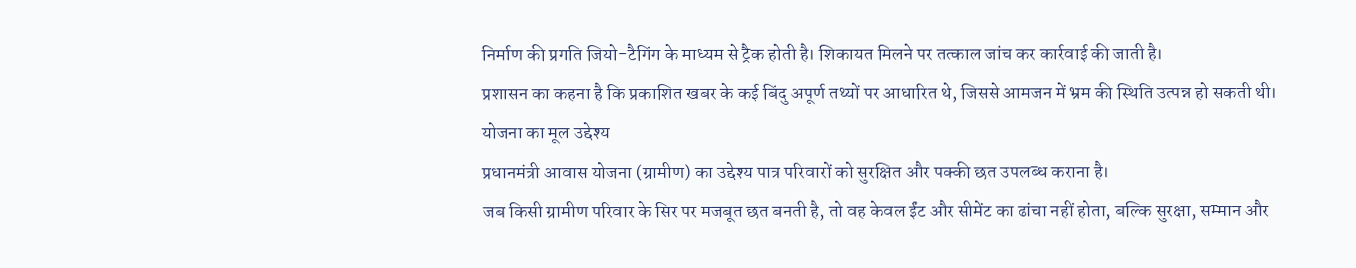निर्माण की प्रगति जियो-टैगिंग के माध्यम से ट्रैक होती है। शिकायत मिलने पर तत्काल जांच कर कार्रवाई की जाती है।
प्रशासन का कहना है कि प्रकाशित खबर के कई बिंदु अपूर्ण तथ्यों पर आधारित थे, जिससे आमजन में भ्रम की स्थिति उत्पन्न हो सकती थी।
योजना का मूल उद्देश्य
प्रधानमंत्री आवास योजना (ग्रामीण) का उद्देश्य पात्र परिवारों को सुरक्षित और पक्की छत उपलब्ध कराना है।
जब किसी ग्रामीण परिवार के सिर पर मजबूत छत बनती है, तो वह केवल ईंट और सीमेंट का ढांचा नहीं होता, बल्कि सुरक्षा, सम्मान और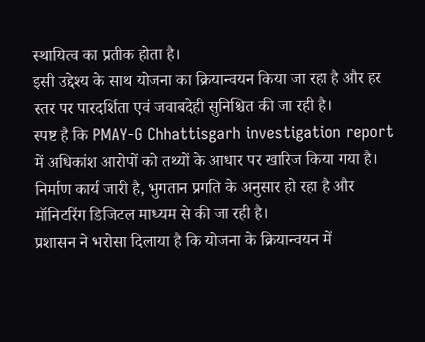स्थायित्व का प्रतीक होता है।
इसी उद्देश्य के साथ योजना का क्रियान्वयन किया जा रहा है और हर स्तर पर पारदर्शिता एवं जवाबदेही सुनिश्चित की जा रही है।
स्पष्ट है कि PMAY-G Chhattisgarh investigation report में अधिकांश आरोपों को तथ्यों के आधार पर खारिज किया गया है।
निर्माण कार्य जारी है, भुगतान प्रगति के अनुसार हो रहा है और मॉनिटरिंग डिजिटल माध्यम से की जा रही है।
प्रशासन ने भरोसा दिलाया है कि योजना के क्रियान्वयन में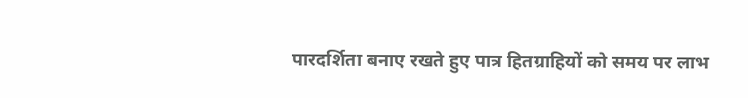पारदर्शिता बनाए रखते हुए पात्र हितग्राहियों को समय पर लाभ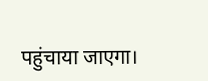पहुंचाया जाएगा।